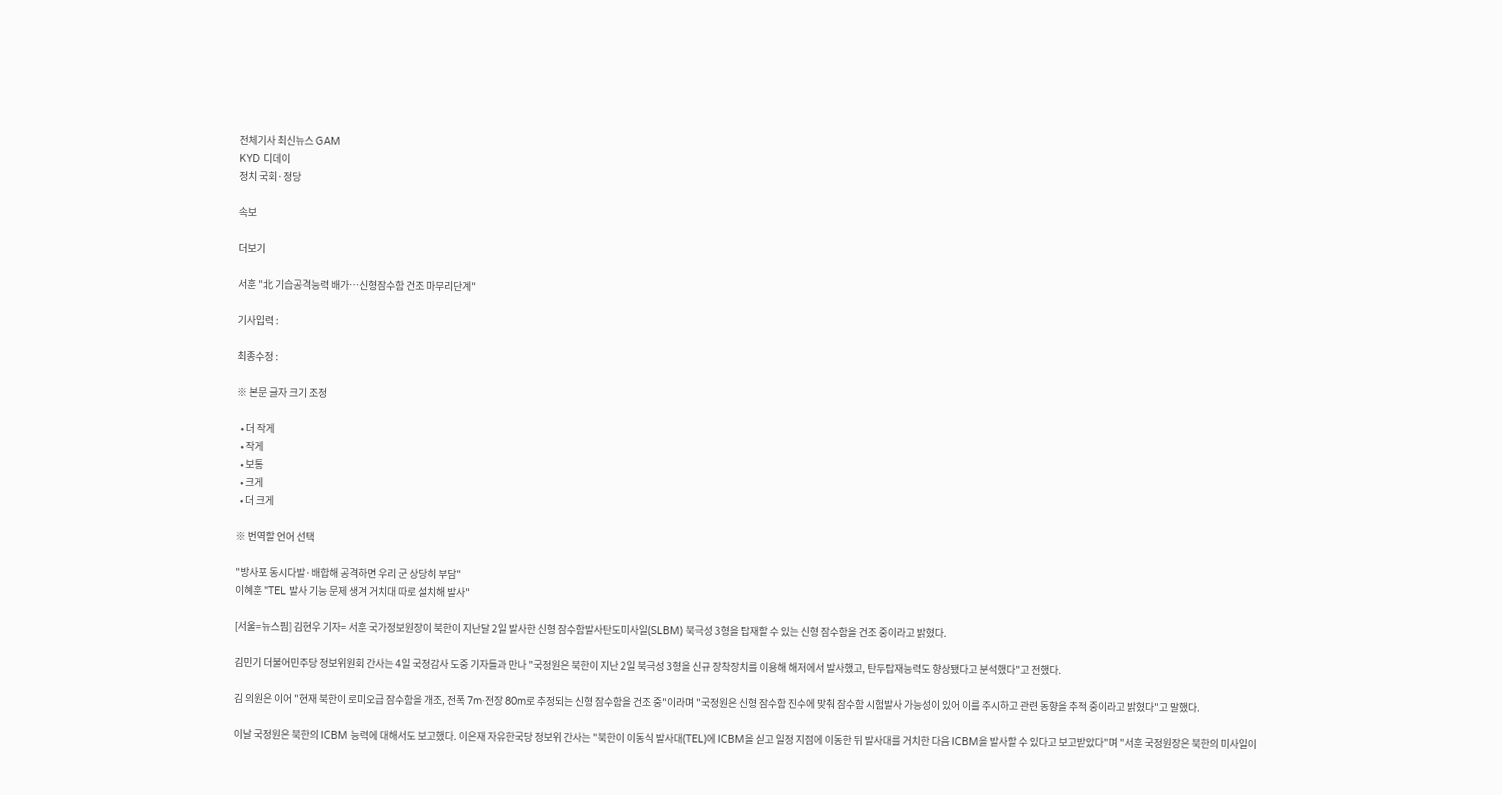전체기사 최신뉴스 GAM
KYD 디데이
정치 국회·정당

속보

더보기

서훈 "北 기습공격능력 배가…신형잠수함 건조 마무리단계"

기사입력 :

최종수정 :

※ 본문 글자 크기 조정

  • 더 작게
  • 작게
  • 보통
  • 크게
  • 더 크게

※ 번역할 언어 선택

"방사포 동시다발·배합해 공격하면 우리 군 상당히 부담"
이혜훈 "TEL 발사 기능 문제 생겨 거치대 따로 설치해 발사"

[서울=뉴스핌] 김현우 기자= 서훈 국가정보원장이 북한이 지난달 2일 발사한 신형 잠수함발사탄도미사일(SLBM) 북극성 3형을 탑재할 수 있는 신형 잠수함을 건조 중이라고 밝혔다.

김민기 더불어민주당 정보위원회 간사는 4일 국정감사 도중 기자들과 만나 "국정원은 북한이 지난 2일 북극성 3형을 신규 장착장치를 이용해 해저에서 발사했고, 탄두탑재능력도 향상됐다고 분석했다"고 전했다.

김 의원은 이어 "현재 북한이 로미오급 잠수함을 개조, 전폭 7m·전장 80m로 추정되는 신형 잠수함을 건조 중"이라며 "국정원은 신형 잠수함 진수에 맞춰 잠수함 시험발사 가능성이 있어 이를 주시하고 관련 동향을 추적 중이라고 밝혔다"고 말했다.

이날 국정원은 북한의 ICBM 능력에 대해서도 보고했다. 이은재 자유한국당 정보위 간사는 "북한이 이동식 발사대(TEL)에 ICBM을 싣고 일정 지점에 이동한 뒤 발사대를 거치한 다음 ICBM을 발사할 수 있다고 보고받았다"며 "서훈 국정원장은 북한의 미사일이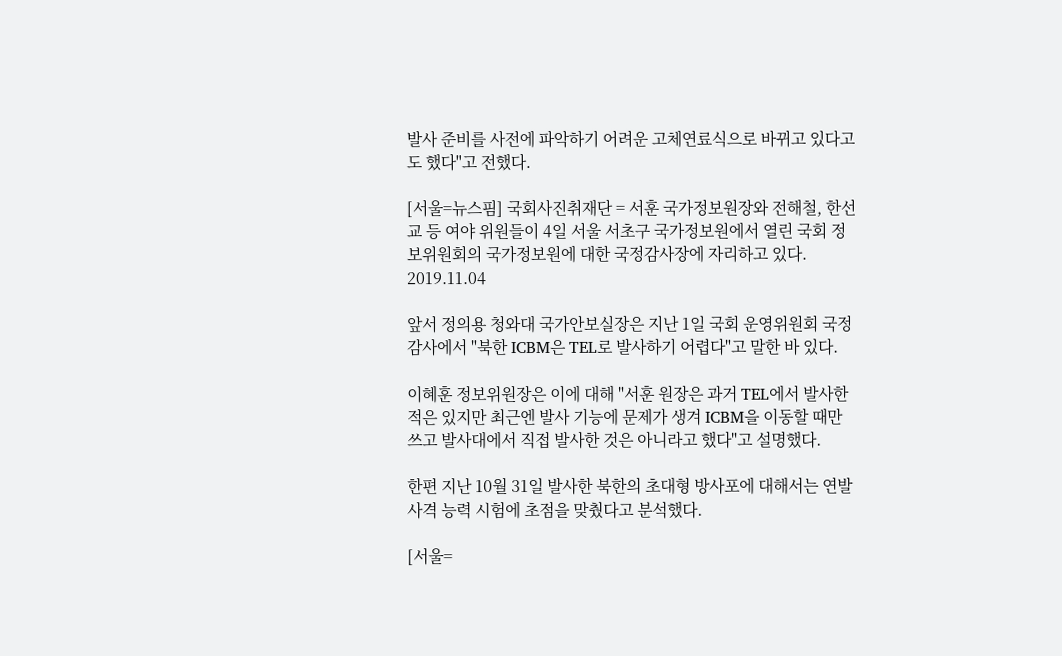발사 준비를 사전에 파악하기 어려운 고체연료식으로 바뀌고 있다고도 했다"고 전했다.

[서울=뉴스핌] 국회사진취재단 = 서훈 국가정보원장와 전해철, 한선교 등 여야 위원들이 4일 서울 서초구 국가정보원에서 열린 국회 정보위원회의 국가정보원에 대한 국정감사장에 자리하고 있다. 2019.11.04

앞서 정의용 청와대 국가안보실장은 지난 1일 국회 운영위원회 국정감사에서 "북한 ICBM은 TEL로 발사하기 어렵다"고 말한 바 있다.

이혜훈 정보위원장은 이에 대해 "서훈 원장은 과거 TEL에서 발사한 적은 있지만 최근엔 발사 기능에 문제가 생겨 ICBM을 이동할 때만 쓰고 발사대에서 직접 발사한 것은 아니라고 했다"고 설명했다.

한편 지난 10월 31일 발사한 북한의 초대형 방사포에 대해서는 연발 사격 능력 시험에 초점을 맞췄다고 분석했다.

[서울=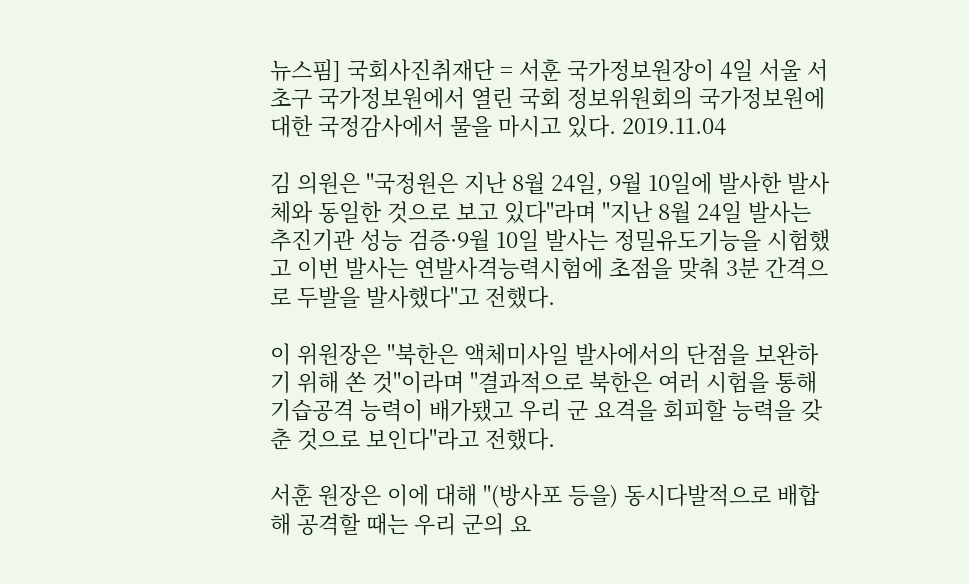뉴스핌] 국회사진취재단 = 서훈 국가정보원장이 4일 서울 서초구 국가정보원에서 열린 국회 정보위원회의 국가정보원에 대한 국정감사에서 물을 마시고 있다. 2019.11.04

김 의원은 "국정원은 지난 8월 24일, 9월 10일에 발사한 발사체와 동일한 것으로 보고 있다"라며 "지난 8월 24일 발사는 추진기관 성능 검증·9월 10일 발사는 정밀유도기능을 시험했고 이번 발사는 연발사격능력시험에 초점을 맞춰 3분 간격으로 두발을 발사했다"고 전했다.

이 위원장은 "북한은 액체미사일 발사에서의 단점을 보완하기 위해 쏜 것"이라며 "결과적으로 북한은 여러 시험을 통해 기습공격 능력이 배가됐고 우리 군 요격을 회피할 능력을 갖춘 것으로 보인다"라고 전했다.

서훈 원장은 이에 대해 "(방사포 등을) 동시다발적으로 배합해 공격할 때는 우리 군의 요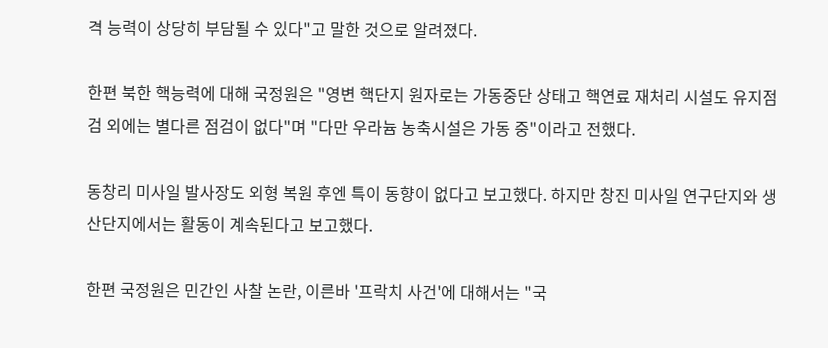격 능력이 상당히 부담될 수 있다"고 말한 것으로 알려졌다.

한편 북한 핵능력에 대해 국정원은 "영변 핵단지 원자로는 가동중단 상태고 핵연료 재처리 시설도 유지점검 외에는 별다른 점검이 없다"며 "다만 우라늄 농축시설은 가동 중"이라고 전했다.

동창리 미사일 발사장도 외형 복원 후엔 특이 동향이 없다고 보고했다. 하지만 창진 미사일 연구단지와 생산단지에서는 활동이 계속된다고 보고했다.

한편 국정원은 민간인 사찰 논란, 이른바 '프락치 사건'에 대해서는 "국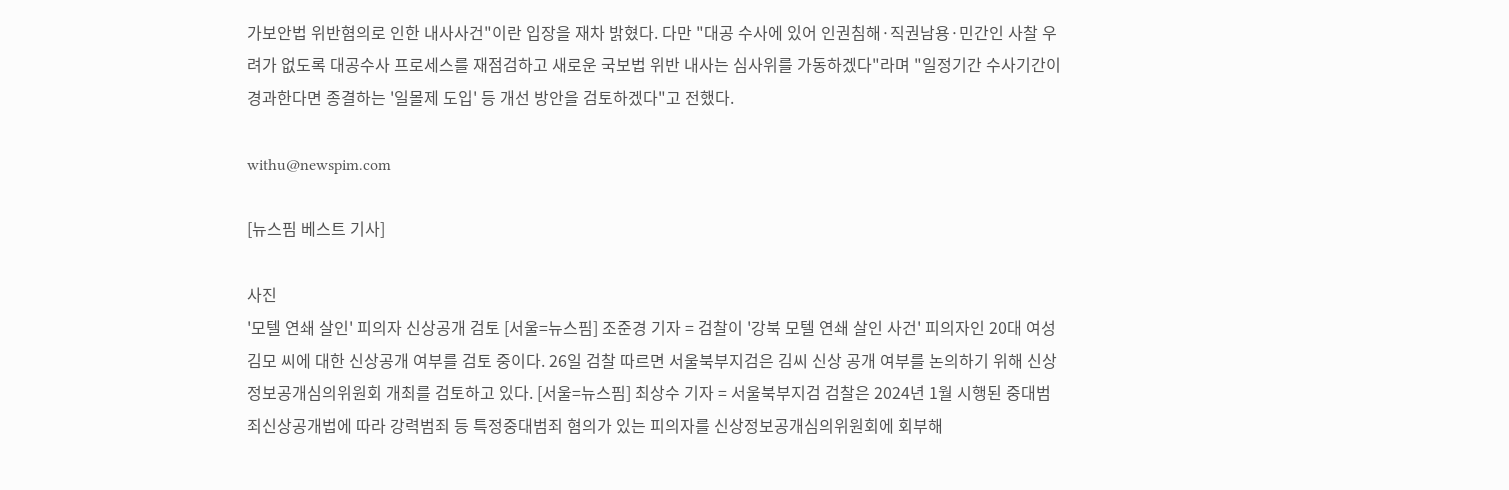가보안법 위반혐의로 인한 내사사건"이란 입장을 재차 밝혔다. 다만 "대공 수사에 있어 인권침해·직권남용·민간인 사찰 우려가 없도록 대공수사 프로세스를 재점검하고 새로운 국보법 위반 내사는 심사위를 가동하겠다"라며 "일정기간 수사기간이 경과한다면 종결하는 '일몰제 도입' 등 개선 방안을 검토하겠다"고 전했다.

withu@newspim.com

[뉴스핌 베스트 기사]

사진
'모텔 연쇄 살인' 피의자 신상공개 검토 [서울=뉴스핌] 조준경 기자 = 검찰이 '강북 모텔 연쇄 살인 사건' 피의자인 20대 여성 김모 씨에 대한 신상공개 여부를 검토 중이다. 26일 검찰 따르면 서울북부지검은 김씨 신상 공개 여부를 논의하기 위해 신상정보공개심의위원회 개최를 검토하고 있다. [서울=뉴스핌] 최상수 기자 = 서울북부지검 검찰은 2024년 1월 시행된 중대범죄신상공개법에 따라 강력범죄 등 특정중대범죄 혐의가 있는 피의자를 신상정보공개심의위원회에 회부해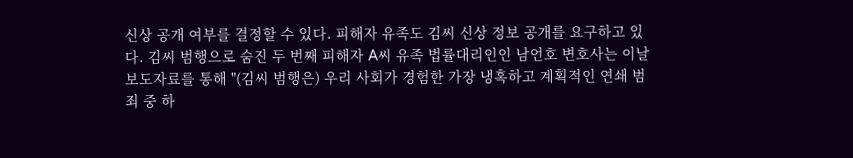신상 공개 여부를 결정할 수 있다. 피해자 유족도 김씨 신상 정보 공개를 요구하고 있다. 김씨 범행으로 숨진 두 번째 피해자 A씨 유족 법률대리인인 남언호 변호사는 이날 보도자료를 통해 "(김씨 범행은) 우리 사회가 경험한 가장 냉혹하고 계획적인 연쇄 범죄 중 하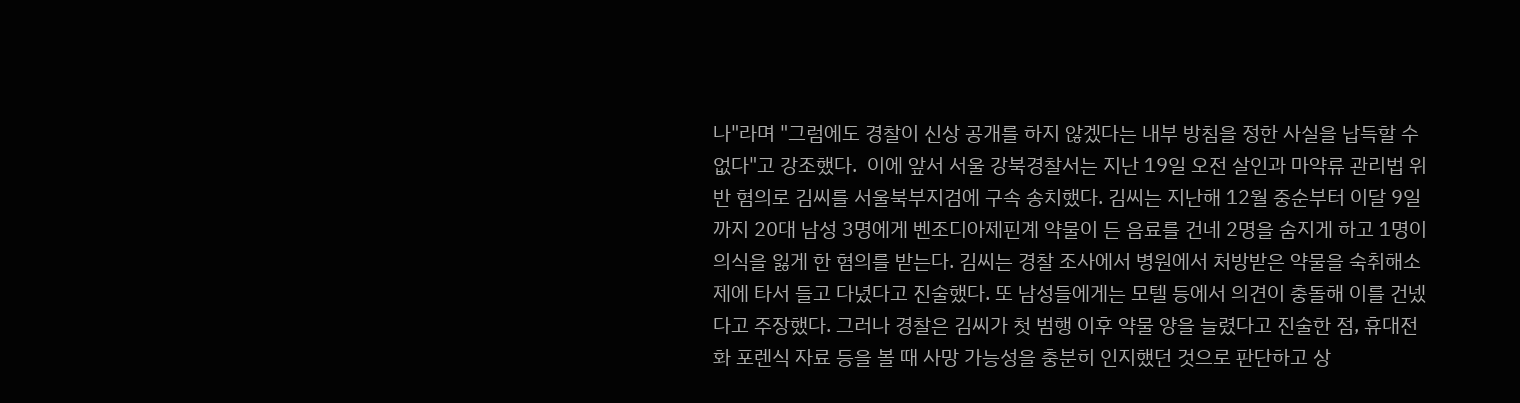나"라며 "그럼에도 경찰이 신상 공개를 하지 않겠다는 내부 방침을 정한 사실을 납득할 수 없다"고 강조했다.  이에 앞서 서울 강북경찰서는 지난 19일 오전 살인과 마약류 관리법 위반 혐의로 김씨를 서울북부지검에 구속 송치했다. 김씨는 지난해 12월 중순부터 이달 9일까지 20대 남성 3명에게 벤조디아제핀계 약물이 든 음료를 건네 2명을 숨지게 하고 1명이 의식을 잃게 한 혐의를 받는다. 김씨는 경찰 조사에서 병원에서 처방받은 약물을 숙취해소제에 타서 들고 다녔다고 진술했다. 또 남성들에게는 모텔 등에서 의견이 충돌해 이를 건넸다고 주장했다. 그러나 경찰은 김씨가 첫 범행 이후 약물 양을 늘렸다고 진술한 점, 휴대전화 포렌식 자료 등을 볼 때 사망 가능성을 충분히 인지했던 것으로 판단하고 상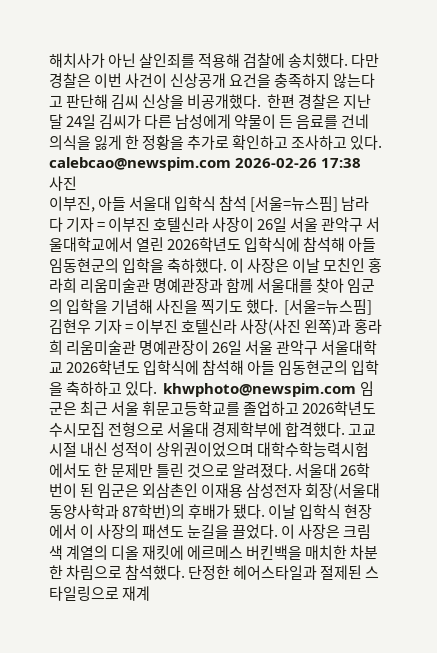해치사가 아닌 살인죄를 적용해 검찰에 송치했다. 다만 경찰은 이번 사건이 신상공개 요건을 충족하지 않는다고 판단해 김씨 신상을 비공개했다.  한편 경찰은 지난달 24일 김씨가 다른 남성에게 약물이 든 음료를 건네 의식을 잃게 한 정황을 추가로 확인하고 조사하고 있다. calebcao@newspim.com 2026-02-26 17:38
사진
이부진, 아들 서울대 입학식 참석 [서울=뉴스핌] 남라다 기자 = 이부진 호텔신라 사장이 26일 서울 관악구 서울대학교에서 열린 2026학년도 입학식에 참석해 아들 임동현군의 입학을 축하했다. 이 사장은 이날 모친인 홍라희 리움미술관 명예관장과 함께 서울대를 찾아 임군의 입학을 기념해 사진을 찍기도 했다.  [서울=뉴스핌] 김현우 기자 = 이부진 호텔신라 사장(사진 왼쪽)과 홍라희 리움미술관 명예관장이 26일 서울 관악구 서울대학교 2026학년도 입학식에 참석해 아들 임동현군의 입학을 축하하고 있다.  khwphoto@newspim.com 임군은 최근 서울 휘문고등학교를 졸업하고 2026학년도 수시모집 전형으로 서울대 경제학부에 합격했다. 고교 시절 내신 성적이 상위권이었으며 대학수학능력시험에서도 한 문제만 틀린 것으로 알려졌다. 서울대 26학번이 된 임군은 외삼촌인 이재용 삼성전자 회장(서울대 동양사학과 87학번)의 후배가 됐다. 이날 입학식 현장에서 이 사장의 패션도 눈길을 끌었다. 이 사장은 크림색 계열의 디올 재킷에 에르메스 버킨백을 매치한 차분한 차림으로 참석했다. 단정한 헤어스타일과 절제된 스타일링으로 재계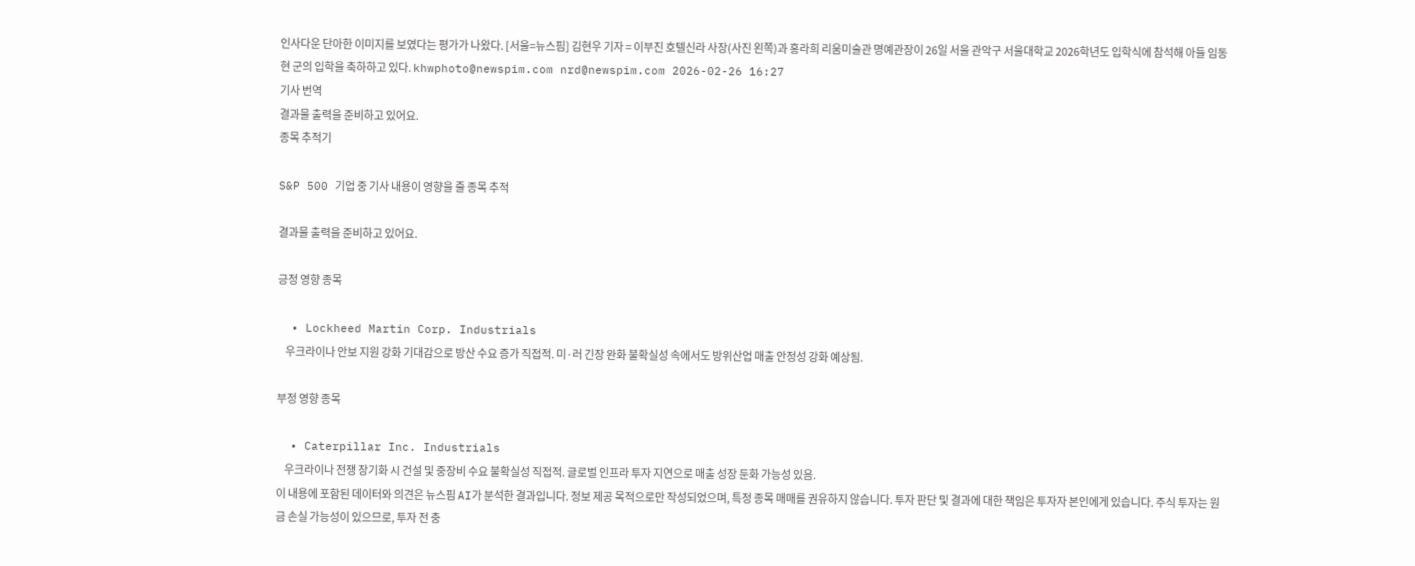인사다운 단아한 이미지를 보였다는 평가가 나왔다. [서울=뉴스핌] 김현우 기자 = 이부진 호텔신라 사장(사진 왼쪽)과 홍라희 리움미술관 명예관장이 26일 서울 관악구 서울대학교 2026학년도 입학식에 참석해 아들 임동현 군의 입학을 축하하고 있다. khwphoto@newspim.com nrd@newspim.com 2026-02-26 16:27
기사 번역
결과물 출력을 준비하고 있어요.
종목 추적기

S&P 500 기업 중 기사 내용이 영향을 줄 종목 추적

결과물 출력을 준비하고 있어요.

긍정 영향 종목

  • Lockheed Martin Corp. Industrials
    우크라이나 안보 지원 강화 기대감으로 방산 수요 증가 직접적. 미·러 긴장 완화 불확실성 속에서도 방위산업 매출 안정성 강화 예상됨.

부정 영향 종목

  • Caterpillar Inc. Industrials
    우크라이나 전쟁 장기화 시 건설 및 중장비 수요 불확실성 직접적. 글로벌 인프라 투자 지연으로 매출 성장 둔화 가능성 있음.
이 내용에 포함된 데이터와 의견은 뉴스핌 AI가 분석한 결과입니다. 정보 제공 목적으로만 작성되었으며, 특정 종목 매매를 권유하지 않습니다. 투자 판단 및 결과에 대한 책임은 투자자 본인에게 있습니다. 주식 투자는 원금 손실 가능성이 있으므로, 투자 전 충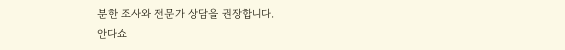분한 조사와 전문가 상담을 권장합니다.
안다쇼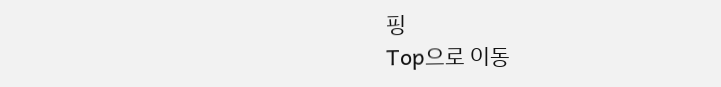핑
Top으로 이동